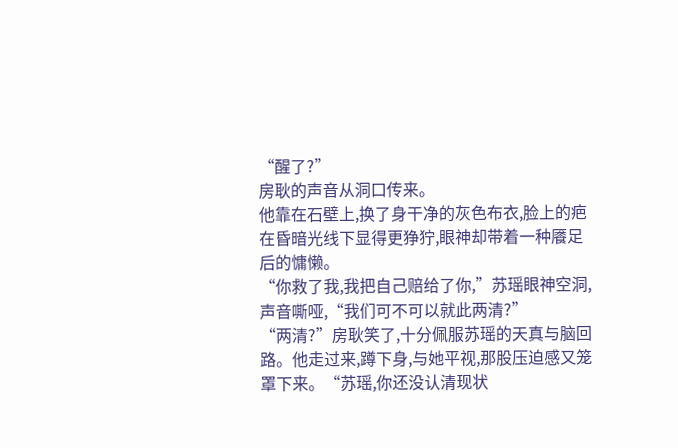“醒了?”
房耿的声音从洞口传来。
他靠在石壁上,换了身干净的灰色布衣,脸上的疤在昏暗光线下显得更狰狞,眼神却带着一种餍足后的慵懒。
“你救了我,我把自己赔给了你,”苏瑶眼神空洞,声音嘶哑,“我们可不可以就此两清?”
“两清?”房耿笑了,十分佩服苏瑶的天真与脑回路。他走过来,蹲下身,与她平视,那股压迫感又笼罩下来。“苏瑶,你还没认清现状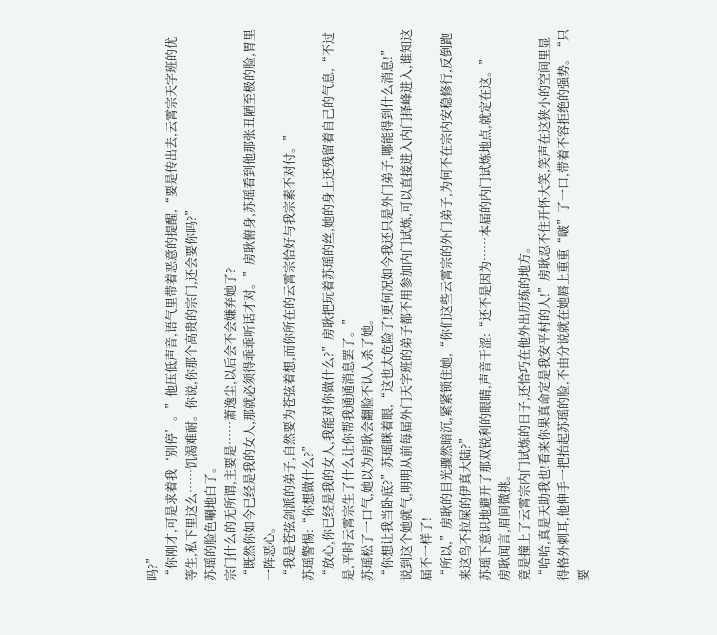吗?”
“你刚才,可是求着我‘别停’。”他压低声音,语气里带着恶意的提醒,“要是传出去,云霄宗天字班的优等生,私下里这么……饥渴难耐。你说,你那个高贵的宗门,还会要你吗?”
苏瑶的脸色唰地白了。
宗门什么的无所谓,主要是……萧逸尘,以后会不会嫌弃她了?
“既然你如今已经是我的女人,那就必须得乖乖听话才对。”房耿俯身,苏瑶看到他那张丑陋至极的脸,胃里一阵恶心。
“我是苍弦剑派的弟子,自然要为苍弦着想,而你所在的云霄宗恰好与我宗素不对付。”
苏瑶警惕:“你想做什么?”
“放心,你已经是我的女人,我能对你做什么?”房耿把玩着苏瑶的丝,她的身上还残留着自己的气息,“不过是,平时云霄宗生了什么让你帮我通通消息罢了。”
苏瑶松了一口气,她以为房耿会翻脸不认人杀了她。
“你想让我当卧底?”苏瑶眯着眼,“这也太危险了!更何况如今我还只是外门弟子,哪能得到什么消息!”
说到这个她就气,明明从前每届外门天字班的弟子都不用参加内门试炼,可以直接进入内门择峰进入,谁知这届不一样了!
“所以,”房耿的目光骤然暗沉,紧紧锁住她,“你们这些云霄宗的外门弟子,为何不在宗内安稳修行,反倒跑来这鸟不拉屎的伊真大陆?”
苏瑶下意识地避开了那双锐利的眼睛,声音干涩:“还不是因为……本届的内门试炼地点,就定在这。”
房耿闻言,眉间微挑。
竟是撞上了云霄宗内门试炼的日子,还恰巧在他外出历练的地方。
“哈哈,真是天助我也!看来你果真命定是我安平村的人!”房耿忍不住开怀大笑,笑声在这狭小的空间里显得格外刺耳,他伸手一把抬起苏瑶的脸,不由分说就在她唇上重重“啵”了一口,带着不容拒绝的强势。“只要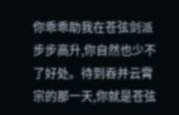你乖乖助我在苍弦剑派步步高升,你自然也少不了好处。待到吞并云霄宗的那一天,你就是苍弦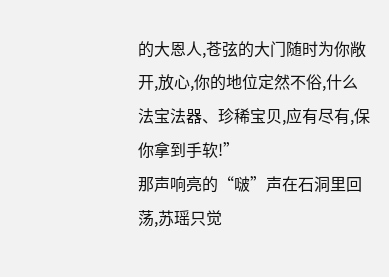的大恩人,苍弦的大门随时为你敞开,放心,你的地位定然不俗,什么法宝法器、珍稀宝贝,应有尽有,保你拿到手软!”
那声响亮的“啵”声在石洞里回荡,苏瑶只觉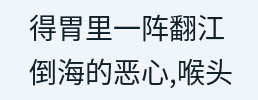得胃里一阵翻江倒海的恶心,喉头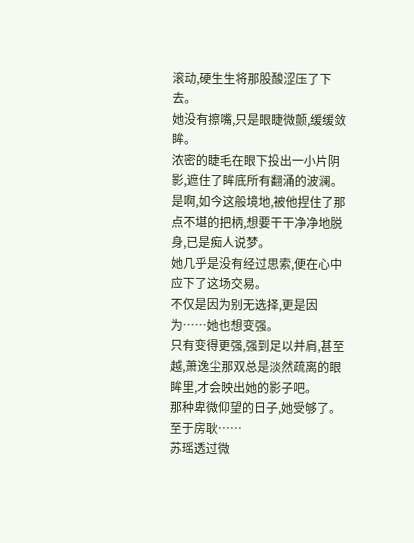滚动,硬生生将那股酸涩压了下去。
她没有擦嘴,只是眼睫微颤,缓缓敛眸。
浓密的睫毛在眼下投出一小片阴影,遮住了眸底所有翻涌的波澜。
是啊,如今这般境地,被他捏住了那点不堪的把柄,想要干干净净地脱身,已是痴人说梦。
她几乎是没有经过思索,便在心中应下了这场交易。
不仅是因为别无选择,更是因为……她也想变强。
只有变得更强,强到足以并肩,甚至越,萧逸尘那双总是淡然疏离的眼眸里,才会映出她的影子吧。
那种卑微仰望的日子,她受够了。
至于房耿……
苏瑶透过微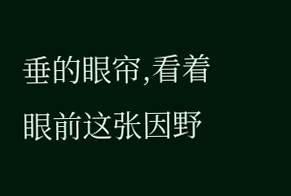垂的眼帘,看着眼前这张因野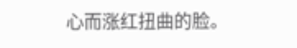心而涨红扭曲的脸。